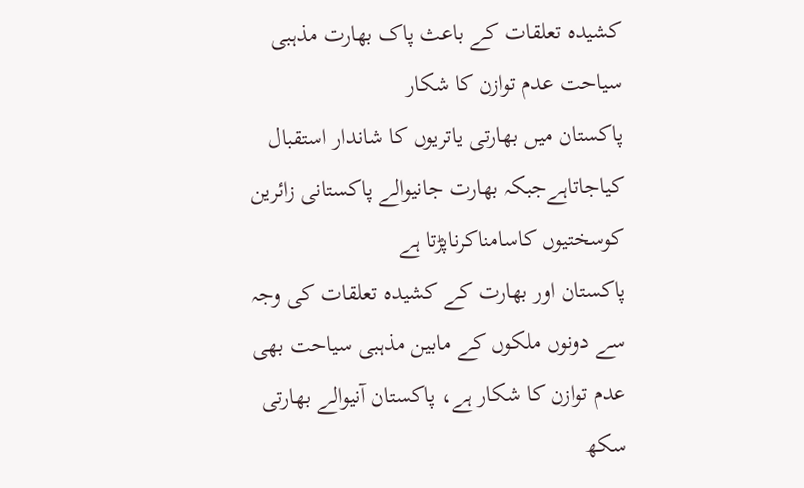کشیدہ تعلقات کے باعث پاک بھارت مذہبی سیاحت عدم توازن کا شکار
پاکستان میں بھارتی یاتریوں کا شاندار استقبال کیاجاتاہےجبکہ بھارت جانیوالے پاکستانی زائرین کوسختیوں کاسامناکرناپڑتا ہے
پاکستان اور بھارت کے کشیدہ تعلقات کی وجہ سے دونوں ملکوں کے مابین مذہبی سیاحت بھی عدم توازن کا شکار ہے، پاکستان آنیوالے بھارتی سکھ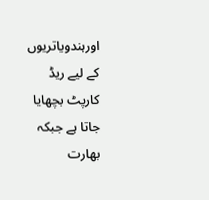اورہندویاتریوں کے لیے ریڈ کارپٹ بچھایا جاتا ہے جبکہ بھارت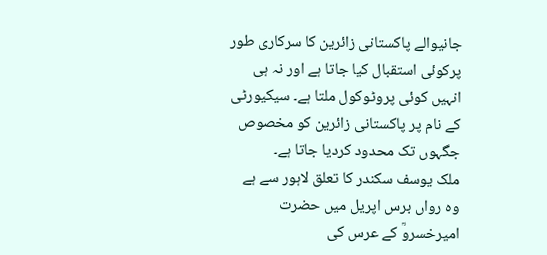جانیوالے پاکستانی زائرین کا سرکاری طور پرکوئی استقبال کیا جاتا ہے اور نہ ہی انہیں کوئی پروٹوکول ملتا ہے۔ سیکیورٹی کے نام پر پاکستانی زائرین کو مخصوص جگہوں تک محدود کردیا جاتا ہے۔
ملک یوسف سکندر کا تعلق لاہور سے ہے وہ رواں برس اپریل میں حضرت امیرخسروؒ کے عرس کی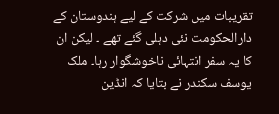تقریبات میں شرکت کے لیے ہندوستان کے دارالحکومت نئی دہلی گئے تھے ۔ لیکن ان کا یہ سفر انتہائی ناخوشگوار رہا۔ ملک یوسف سکندر نے بتایا کہ انڈین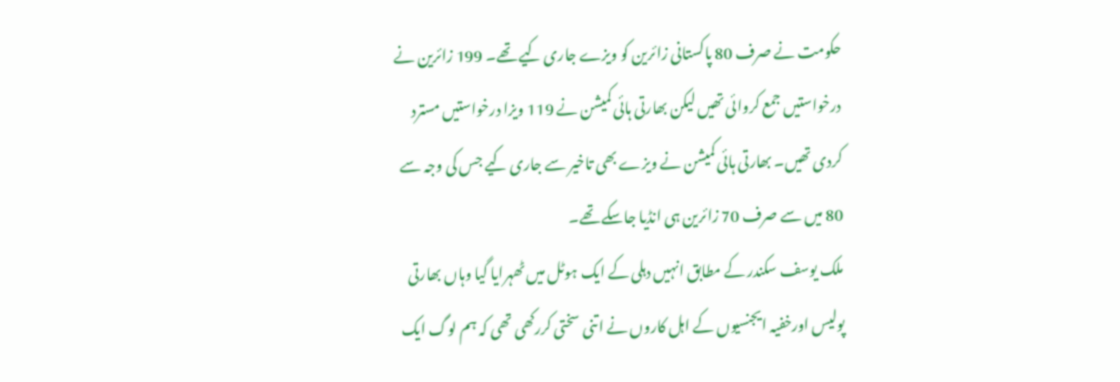حکومت نے صرف 80 پاکستانی زائرین کو ویزے جاری کیے تھے۔ 199 زائرین نے درخواستیں جمع کروائی تھیں لیکن بھارتی ہائی کمیشن نے 119 ویزا درخواستیں مسترد کردی تھیں۔ بھارتی ہائی کمیشن نے ویزے بھی تاخیر سے جاری کیے جس کی وجہ سے 80 میں سے صرف 70 زائرین ہی انڈیا جاسکے تھے۔
ملک یوسف سکندر کے مطابق انہیں دہلی کے ایک ہوٹل میں ٹھہرایا گیا وہاں بھارتی پولیس اورخفیہ ایجنسیوں کے اہل کاروں نے اتنی سختی کررکھی تھی کہ ہم لوگ ایک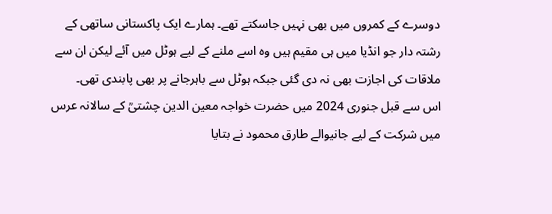دوسرے کے کمروں میں بھی نہیں جاسکتے تھے۔ ہمارے ایک پاکستانی ساتھی کے رشتہ دار جو انڈیا میں ہی مقیم ہیں وہ اسے ملنے کے لیے ہوٹل میں آئے لیکن ان سے ملاقات کی اجازت بھی نہ دی گئی جبکہ ہوٹل سے باہرجانے پر بھی پابندی تھی۔
اس سے قبل جنوری 2024 میں حضرت خواجہ معین الدین چشتیؒ کے سالانہ عرس میں شرکت کے لیے جانیوالے طارق محمود نے بتایا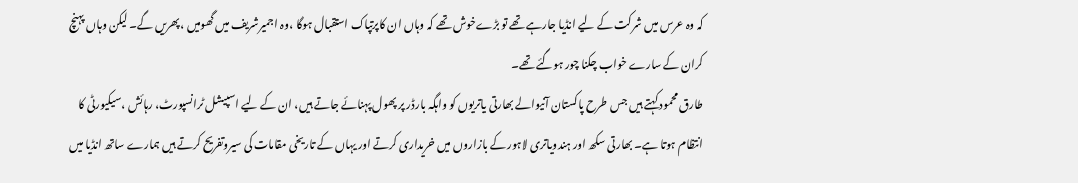کہ وہ عرس میں شرکت کے لیے انڈیا جارہے تھے تو بڑےخوش تھے کہ وہاں ان کاپرتپاک استقبال ہوگا ،وہ اجمیرشریف میں گھومیں ،پھریں گے۔ لیکن وہاں پہنچ کران کے سارے خواب چکنا چور ہوگئے تھے۔
طارق محمود کہتے ہیں جس طرح پاکستان آنیوالے بھارتی یاتریوں کو واہگہ بارڈر پر پھول پہنائے جاتے ہیں، ان کے لیے اسپیشل ٹرانسپورٹ، رہائش ،سیکیورٹی کا انتظام ہوتا ہے۔ بھارتی سکھ اور ہندویاتری لاہور کے بازاروں میں خریداری کرتے اور یہاں کے تاریخی مقامات کی سیروتفریح کرتے ہیں ہمارے ساتھ انڈیا میں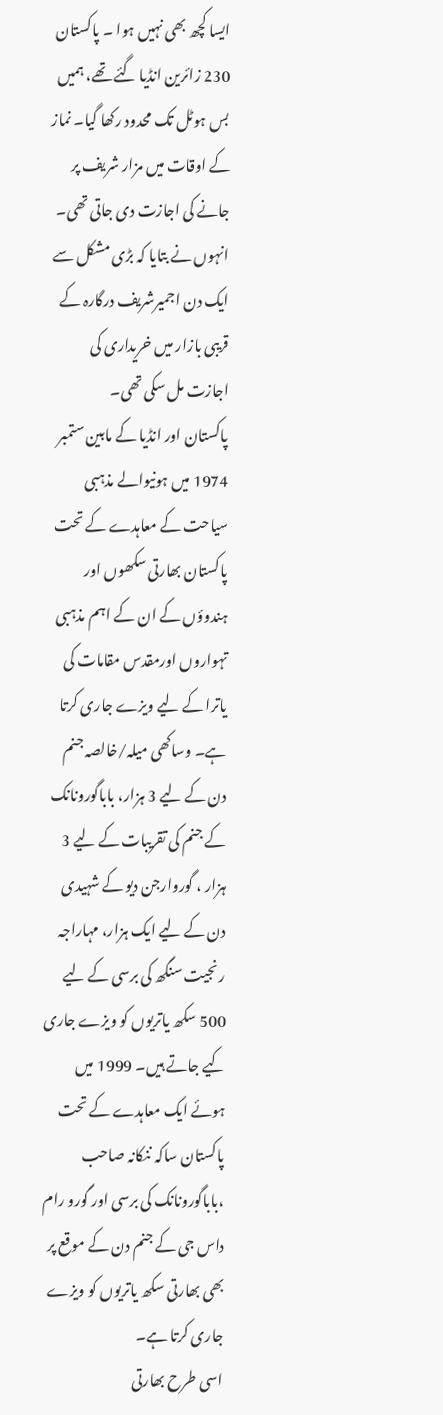ایسا کچھ بھی نہیں ہوا ۔ پاکستان 230 زائرین انڈیا گئے تھے، ہمیں بس ہوٹل تک محدود رکھا گیا۔ نماز کے اوقات میں مزار شریف پر جانے کی اجازت دی جاتی تھی۔ انہوں نے بتایا کہ بڑی مشکل سے ایک دن اجمیرشریف درگارہ کے قریبی بازار میں خریداری کی اجازت مل سکی تھی۔
پاکستان اور انڈیا کے مابین ستمبر 1974 میں ہونیوالے مذہبی سیاحت کے معاہدے کے تحت پاکستان بھارتی سکھوں اور ہندوؤں کے ان کے اہم مذہبی تہواروں اورمقدس مقامات کی یاترا کے لیے ویزے جاری کرتا ہے۔ وساکھی میلہ/خالصہ جنم دن کے لیے 3 ہزار، باباگورونانک کے جنم کی تقریبات کے لیے 3 ہزار ، گوروارجن دیو کے شہیدی دن کے لیے ایک ہزار، مہاراجہ رنجیت سنگھ کی برسی کے لیے 500 سکھ یاتریوں کو ویزے جاری کیے جاتے ہیں۔ 1999 میں ہوئے ایک معاہدے کے تحت پاکستان ساکہ ننکانہ صاحب ،باباگورونانک کی برسی اور گورو رام داس جی کے جنم دن کے موقع پر بھی بھارتی سکھ یاتریوں کو ویزے جاری کرتا ہے۔
اسی طرح بھارتی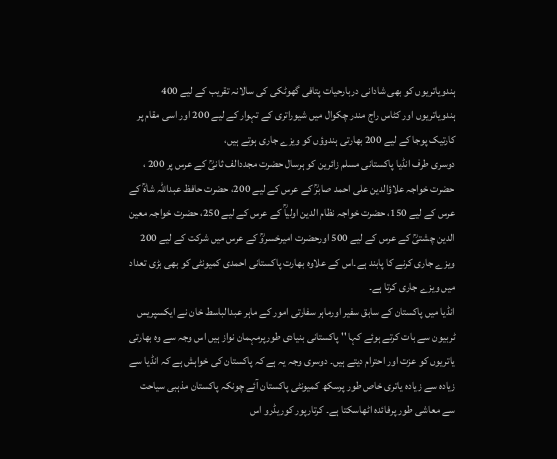ہندویاتریوں کو بھی شادانی دربارحیات پتافی گھوٹکی کی سالانہ تقریب کے لیے 400 ہندویاتریوں اور کٹاس راج مندر چکوال میں شیوراتری کے تہوار کے لیے 200 اور اسی مقام پر کارتیک پوجا کے لیے 200 بھارتی ہندوؤں کو ویزے جاری ہوتے ہیں،
دوسری طرف انڈیا پاکستانی مسلم زائرین کو ہرسال حضرت مجددالف ثانیؒ کے عرس پر 200 ، حضرت خواجہ علاؤالدین علی احمد صابرؒ کے عرس کے لیے 200، حضرت حافظ عبداللہ شاہؒ کے عرس کے لیے 150، حضرت خواجہ نظام الدین اولیاؒ کے عرس کے لیے 250، حضرت خواجہ معین الدین چشتیؒ کے عرس کے لیے 500 اورحضرت امیرخسروؒ کے عرس میں شرکت کے لیے 200 ویزے جاری کرنے کا پابند ہے۔اس کے علاوہ بھارت پاکستانی احمدی کمیونٹی کو بھی بڑی تعداد میں ویزے جاری کرتا ہے۔
انڈیا میں پاکستان کے سابق سفیر اورماہر سفارتی امور کے ماہر عبدالباسط خان نے ایکسپریس ٹربیون سے بات کرتے ہوئے کہا '' پاکستانی بنیادی طورپرمہمان نواز ہیں اس وجہ سے وہ بھارتی یاتریوں کو عزت اور احترام دیتے ہیں۔ دوسری وجہ یہ ہے کہ پاکستان کی خواہش ہے کہ انڈیا سے زیادہ سے زیادہ یاتری خاص طور پرسکھ کمیونٹی پاکستان آئے چونکہ پاکستان مذہبی سیاحت سے معاشی طور پرفائدہ اٹھاسکتا ہے۔ کرتارپور کوریڈرو اس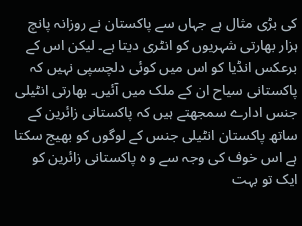کی بڑی مثال ہے جہاں سے پاکستان نے روزانہ پانچ ہزار بھارتی شہریوں کو انٹری دیتا ہے۔ لیکن اس کے برعکس انڈیا کو اس میں کوئی دلچسپی نہیں کہ پاکستانی سیاح ان کے ملک میں آئیں۔ بھارتی انٹیلی جنس ادارے سمجھتے ہیں کہ پاکستانی زائرین کے ساتھ پاکستان انٹیلی جنس کے لوگوں کو بھیج سکتا ہے اس خوف کی وجہ سے و ہ پاکستانی زائرین کو ایک تو بہت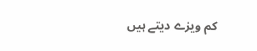کم ویزے دیتے ہیں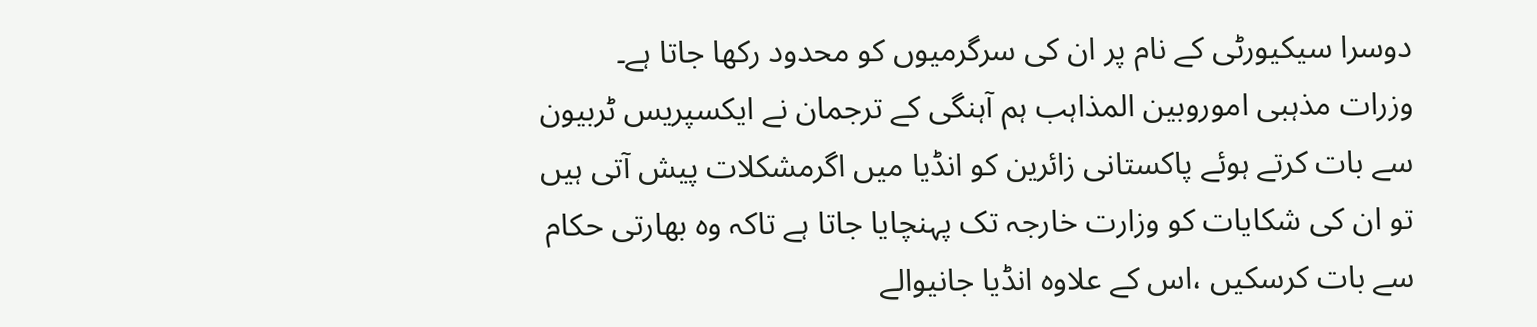دوسرا سیکیورٹی کے نام پر ان کی سرگرمیوں کو محدود رکھا جاتا ہے۔
وزرات مذہبی اموروبین المذاہب ہم آہنگی کے ترجمان نے ایکسپریس ٹربیون سے بات کرتے ہوئے پاکستانی زائرین کو انڈیا میں اگرمشکلات پیش آتی ہیں تو ان کی شکایات کو وزارت خارجہ تک پہنچایا جاتا ہے تاکہ وہ بھارتی حکام سے بات کرسکیں ،اس کے علاوہ انڈیا جانیوالے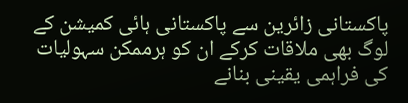پاکستانی زائرین سے پاکستانی ہائی کمیشن کے لوگ بھی ملاقات کرکے ان کو ہرممکن سہولیات کی فراہمی یقینی بنانے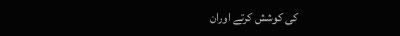کی کوشش کرتے اوران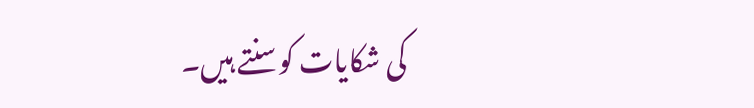کی شکایات کوسنتے ہیں۔